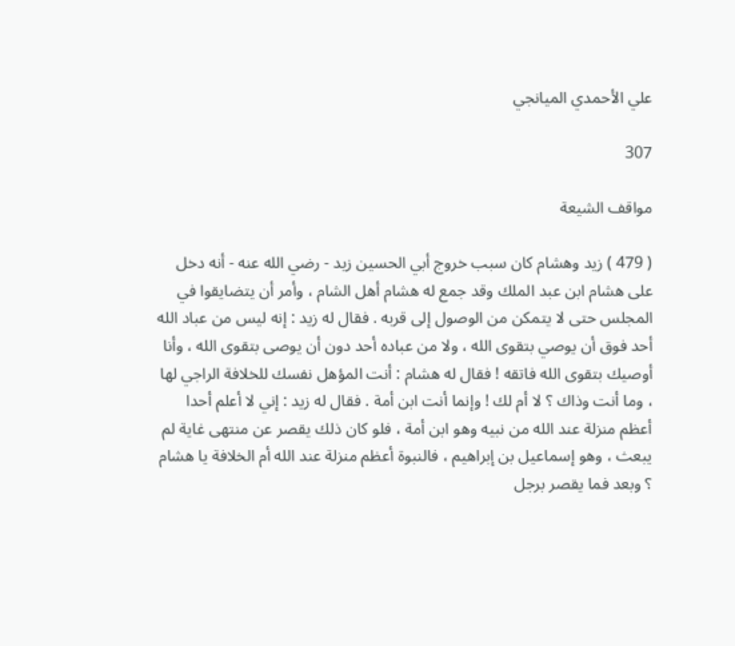علي الأحمدي الميانجي

307

مواقف الشيعة

( 479 ) زيد وهشام كان سبب خروج أبي الحسين زيد - رضي الله عنه - أنه دخل على هشام ابن عبد الملك وقد جمع له هشام أهل الشام ، وأمر أن يتضايقوا في المجلس حتى لا يتمكن من الوصول إلى قربه . فقال له زيد : إنه ليس من عباد الله أحد فوق أن يوصي بتقوى الله ، ولا من عباده أحد دون أن يوصى بتقوى الله ، وأنا أوصيك بتقوى الله فاتقه ! فقال له هشام : أنت المؤهل نفسك للخلافة الراجي لها ، وما أنت وذاك ؟ لا أم لك ! وإنما أنت ابن أمة . فقال له زيد : إني لا أعلم أحدا أعظم منزلة عند الله من نبيه وهو ابن أمة ، فلو كان ذلك يقصر عن منتهى غاية لم يبعث ، وهو إسماعيل بن إبراهيم ، فالنبوة أعظم منزلة عند الله أم الخلافة يا هشام ؟ وبعد فما يقصر برجل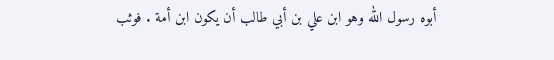أبوه رسول الله وهو ابن علي بن أبي طالب أن يكون ابن أمة . فوثب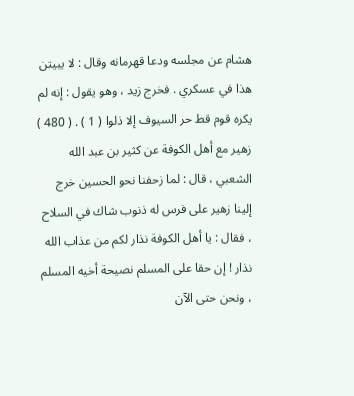هشام عن مجلسه ودعا قهرمانه وقال : لا يبيتن هذا في عسكري . فخرج زيد ، وهو يقول : إنه لم يكره قوم قط حر السيوف إلا ذلوا ( 1 ) . ( 480 ) زهير مع أهل الكوفة عن كثير بن عبد الله الشعبي ، قال : لما زحفنا نحو الحسين خرج إلينا زهير على فرس له ذنوب شاك في السلاح ، فقال : يا أهل الكوفة نذار لكم من عذاب الله نذار ! إن حقا على المسلم نصيحة أخيه المسلم ، ونحن حتى الآن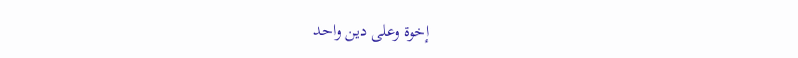إخوة وعلى دين واحد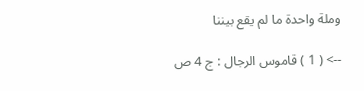وملة واحدة ما لم يقع بيننا

--> ( 1 ) قاموس الرجال : ج 4 ص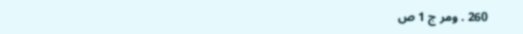260 . ومر ج 1 ص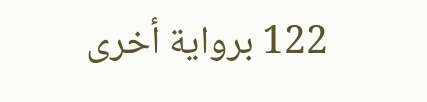122 برواية أخرى